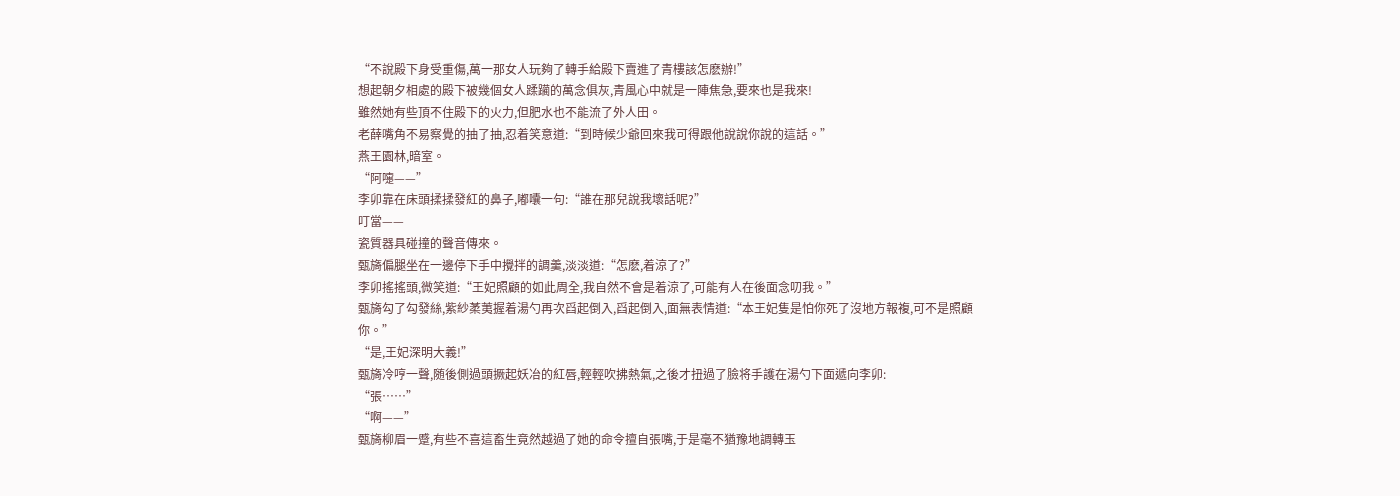“不說殿下身受重傷,萬一那女人玩夠了轉手給殿下賣進了青樓該怎麽辦!”
想起朝夕相處的殿下被幾個女人蹂躏的萬念俱灰,青風心中就是一陣焦急,要來也是我來!
雖然她有些頂不住殿下的火力,但肥水也不能流了外人田。
老薛嘴角不易察覺的抽了抽,忍着笑意道:“到時候少爺回來我可得跟他說說你說的這話。”
燕王園林,暗室。
“阿嚏——”
李卯靠在床頭揉揉發紅的鼻子,嘟囔一句:“誰在那兒說我壞話呢?”
叮當——
瓷質器具碰撞的聲音傳來。
甄旖偏腿坐在一邊停下手中攪拌的調羹,淡淡道:“怎麽,着涼了?”
李卯搖搖頭,微笑道:“王妃照顧的如此周全,我自然不會是着涼了,可能有人在後面念叨我。”
甄旖勾了勾發絲,紫紗葇荑握着湯勺再次舀起倒入,舀起倒入,面無表情道:“本王妃隻是怕你死了沒地方報複,可不是照顧你。”
“是,王妃深明大義!”
甄旖冷哼一聲,随後側過頭撅起妖冶的紅唇,輕輕吹拂熱氣,之後才扭過了臉将手護在湯勺下面遞向李卯:
“張……”
“啊——”
甄旖柳眉一蹙,有些不喜這畜生竟然越過了她的命令擅自張嘴,于是毫不猶豫地調轉玉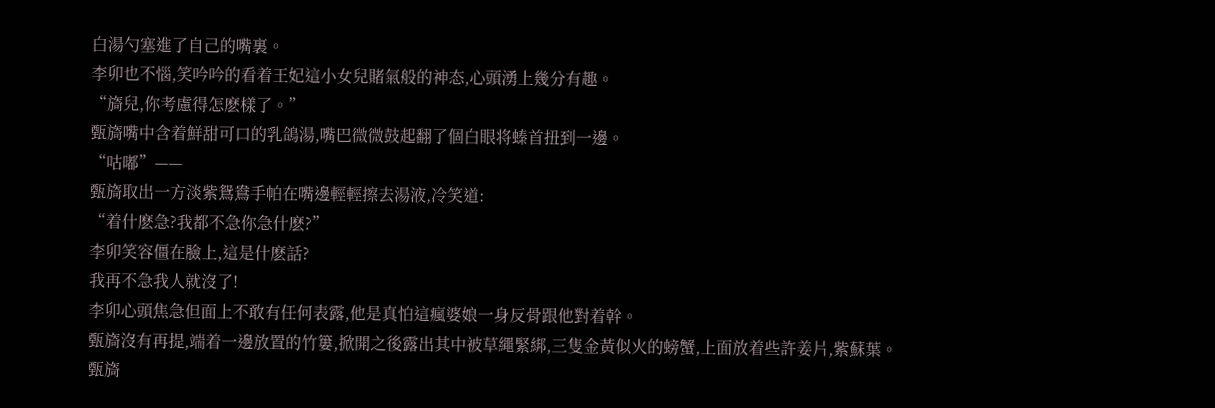白湯勺塞進了自己的嘴裏。
李卯也不惱,笑吟吟的看着王妃這小女兒賭氣般的神态,心頭湧上幾分有趣。
“旖兒,你考慮得怎麽樣了。”
甄旖嘴中含着鮮甜可口的乳鴿湯,嘴巴微微鼓起翻了個白眼将螓首扭到一邊。
“咕嘟”——
甄旖取出一方淡紫鴛鴦手帕在嘴邊輕輕擦去湯液,冷笑道:
“着什麽急?我都不急你急什麽?”
李卯笑容僵在臉上,這是什麽話?
我再不急我人就沒了!
李卯心頭焦急但面上不敢有任何表露,他是真怕這瘋婆娘一身反骨跟他對着幹。
甄旖沒有再提,端着一邊放置的竹簍,掀開之後露出其中被草繩緊綁,三隻金黃似火的螃蟹,上面放着些許姜片,紫蘇葉。
甄旖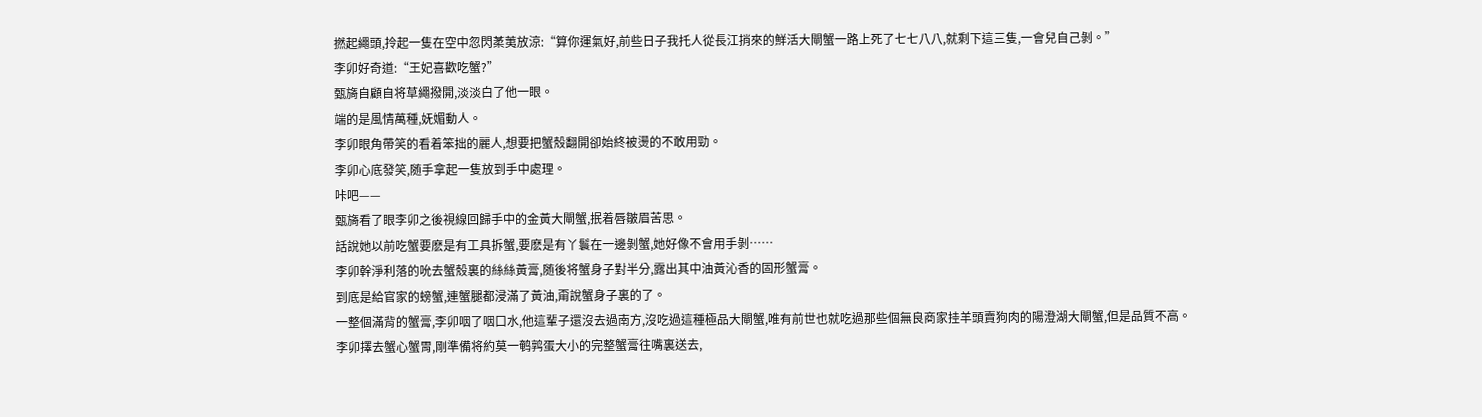撚起繩頭,拎起一隻在空中忽閃葇荑放涼:“算你運氣好,前些日子我托人從長江捎來的鮮活大閘蟹一路上死了七七八八,就剩下這三隻,一會兒自己剝。”
李卯好奇道:“王妃喜歡吃蟹?”
甄旖自顧自将草繩撥開,淡淡白了他一眼。
端的是風情萬種,妩媚動人。
李卯眼角帶笑的看着笨拙的麗人,想要把蟹殼翻開卻始終被燙的不敢用勁。
李卯心底發笑,随手拿起一隻放到手中處理。
咔吧——
甄旖看了眼李卯之後視線回歸手中的金黃大閘蟹,抿着唇皺眉苦思。
話說她以前吃蟹要麽是有工具拆蟹,要麽是有丫鬟在一邊剝蟹,她好像不會用手剝……
李卯幹淨利落的吮去蟹殼裏的絲絲黃膏,随後将蟹身子對半分,露出其中油黃沁香的固形蟹膏。
到底是給官家的螃蟹,連蟹腿都浸滿了黃油,甭說蟹身子裏的了。
一整個滿背的蟹膏,李卯咽了咽口水,他這輩子還沒去過南方,沒吃過這種極品大閘蟹,唯有前世也就吃過那些個無良商家挂羊頭賣狗肉的陽澄湖大閘蟹,但是品質不高。
李卯擇去蟹心蟹胃,剛準備将約莫一鹌鹑蛋大小的完整蟹膏往嘴裏送去,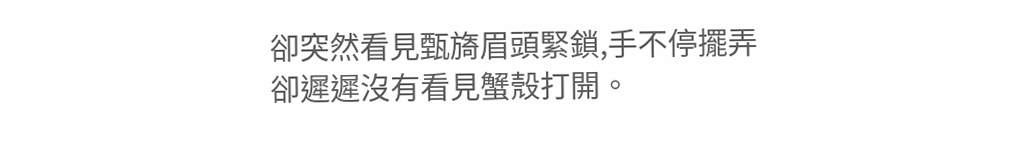卻突然看見甄旖眉頭緊鎖,手不停擺弄卻遲遲沒有看見蟹殼打開。